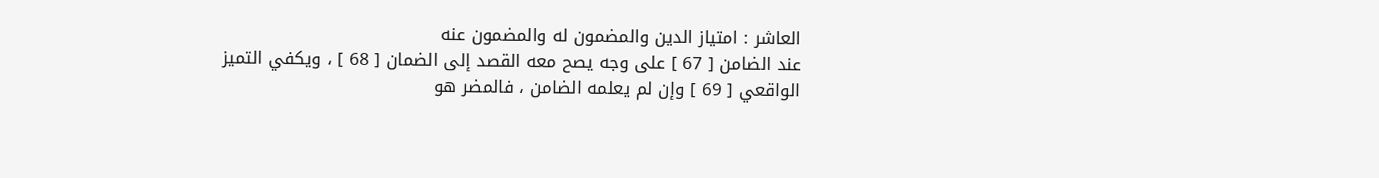العاشر : امتياز الدين والمضمون له والمضمون عنه
عند الضامن [ 67 ] على وجه يصح معه القصد إلى الضمان [ 68 ] ، ويكفي التميز الواقعي [ 69 ] وإن لم يعلمه الضامن ، فالمضر هو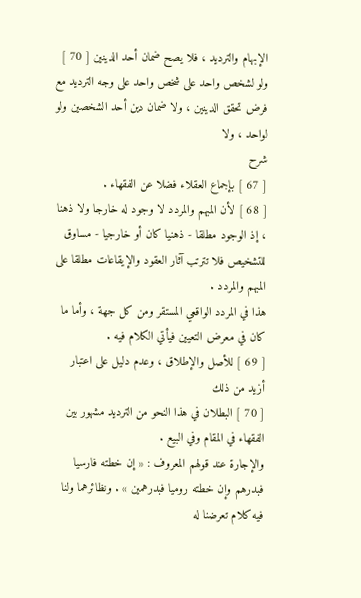الإبهام والترديد ، فلا يصح ضمان أحد الدينين [ 70 ] ولو لشخص واحد على شخص واحد على وجه الترديد مع فرض تحقق الدينين ، ولا ضمان دين أحد الشخصين ولو لواحد ، ولا
شرح
[ 67 ] بإجماع العقلاء فضلا عن الفقهاء .
[ 68 ] لأن المبهم والمردد لا وجود له خارجا ولا ذهنا ، إذ الوجود مطلقا - ذهنيا كان أو خارجيا - مساوق للتشخيص فلا تترتب آثار العقود والإيقاعات مطلقا على المبهم والمردد .
هذا في المردد الواقعي المستقر ومن كل جهة ، وأما ما كان في معرض التعيين فيأتي الكلام فيه .
[ 69 ] للأصل والإطلاق ، وعدم دليل على اعتبار أزيد من ذلك
[ 70 ] البطلان في هذا النحو من الترديد مشهور بين الفقهاء في المقام وفي البيع .
والإجارة عند قولهم المعروف : « إن خطته فارسيا فبدرهم وإن خطته روميا فبدرهمين » . ونظائرهما ولنا فيه كلام تعرضنا له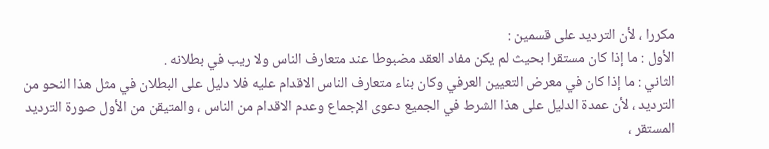مكررا ، لأن الترديد على قسمين :
الأول : ما إذا كان مستقرا بحيث لم يكن مفاد العقد مضبوطا عند متعارف الناس ولا ريب في بطلانه .
الثاني : ما إذا كان في معرض التعيين العرفي وكان بناء متعارف الناس الاقدام عليه فلا دليل على البطلان في مثل هذا النحو من الترديد ، لأن عمدة الدليل على هذا الشرط في الجميع دعوى الإجماع وعدم الاقدام من الناس ، والمتيقن من الأول صورة الترديد المستقر ،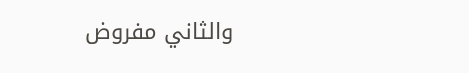والثاني مفروض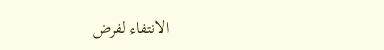الانتفاء لفرض